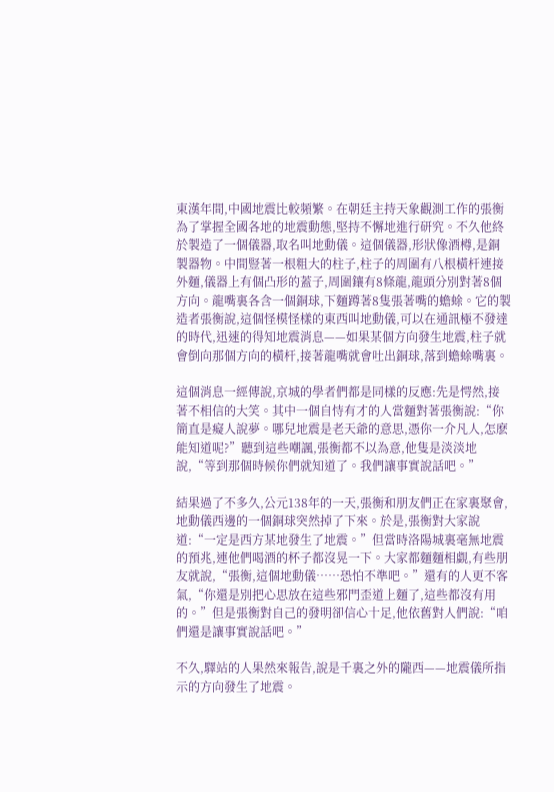東漢年間,中國地震比較頻繁。在朝廷主持天象觀測工作的張衡為了掌握全國各地的地震動態,堅持不懈地進行研究。不久他終於製造了一個儀器,取名叫地動儀。這個儀器,形狀像酒樽,是銅製器物。中間豎著一根粗大的柱子,柱子的周圍有八根橫杆連接外麵,儀器上有個凸形的蓋子,周圍鑲有8條龍,龍頭分別對著8個方向。龍嘴裏各含一個銅球,下麵蹲著8隻張著嘴的蟾蜍。它的製造者張衡說,這個怪模怪樣的東西叫地動儀,可以在通訊極不發達的時代,迅速的得知地震消息——如果某個方向發生地震,柱子就會倒向那個方向的橫杆,接著龍嘴就會吐出銅球,落到蟾蜍嘴裏。

這個消息一經傳說,京城的學者們都是同樣的反應:先是愕然,接著不相信的大笑。其中一個自恃有才的人當麵對著張衡說:“你簡直是癡人說夢。哪兒地震是老天爺的意思,憑你一介凡人,怎麽能知道呢?”聽到這些嘲諷,張衡都不以為意,他隻是淡淡地說,“等到那個時候你們就知道了。我們讓事實說話吧。”

結果過了不多久,公元138年的一天,張衡和朋友們正在家裏聚會,地動儀西邊的一個銅球突然掉了下來。於是,張衡對大家說道:“一定是西方某地發生了地震。”但當時洛陽城裏毫無地震的預兆,連他們喝酒的杯子都沒晃一下。大家都麵麵相覷,有些朋友就說,“張衡,這個地動儀……恐怕不準吧。”還有的人更不客氣,“你還是別把心思放在這些邪門歪道上麵了,這些都沒有用的。”但是張衡對自己的發明卻信心十足,他依舊對人們說:“咱們還是讓事實說話吧。”

不久,驛站的人果然來報告,說是千裏之外的隴西——地震儀所指示的方向發生了地震。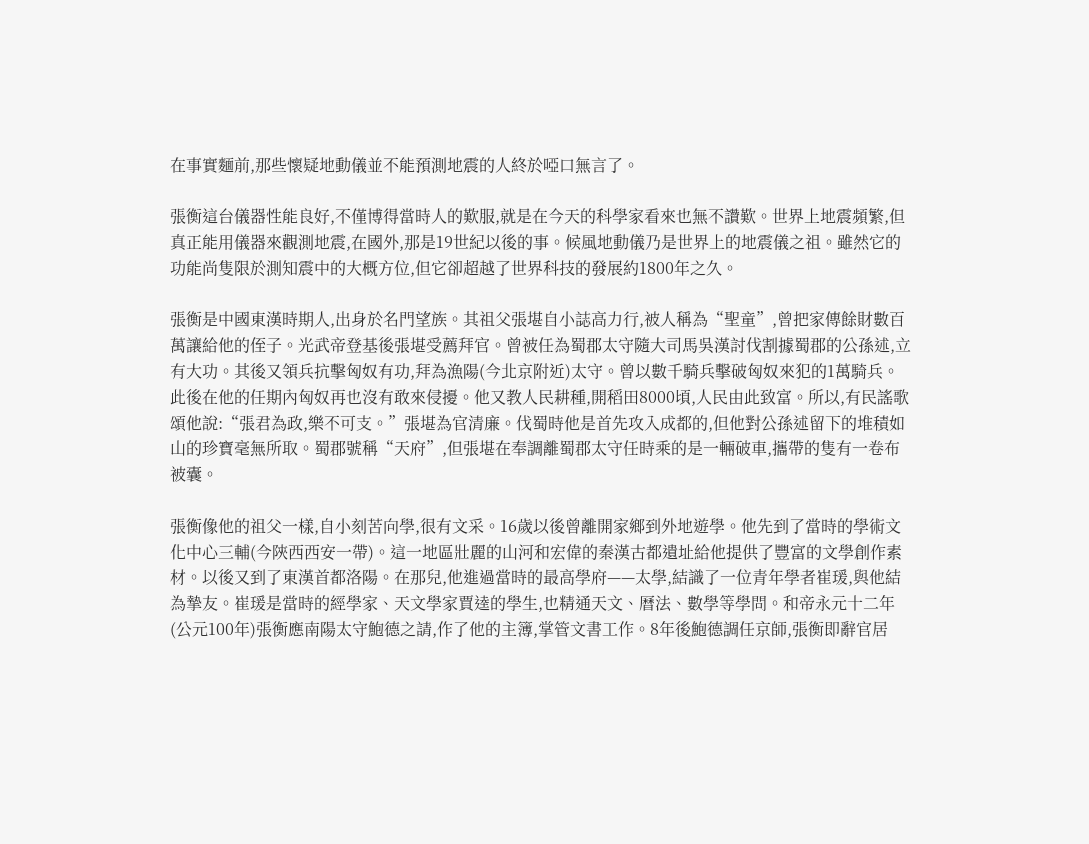在事實麵前,那些懷疑地動儀並不能預測地震的人終於啞口無言了。

張衡這台儀器性能良好,不僅博得當時人的歎服,就是在今天的科學家看來也無不讚歎。世界上地震頻繁,但真正能用儀器來觀測地震,在國外,那是19世紀以後的事。候風地動儀乃是世界上的地震儀之祖。雖然它的功能尚隻限於測知震中的大概方位,但它卻超越了世界科技的發展約1800年之久。

張衡是中國東漢時期人,出身於名門望族。其祖父張堪自小誌高力行,被人稱為“聖童”,曾把家傳餘財數百萬讓給他的侄子。光武帝登基後張堪受薦拜官。曾被任為蜀郡太守隨大司馬吳漢討伐割據蜀郡的公孫述,立有大功。其後又領兵抗擊匈奴有功,拜為漁陽(今北京附近)太守。曾以數千騎兵擊破匈奴來犯的1萬騎兵。此後在他的任期內匈奴再也沒有敢來侵擾。他又教人民耕種,開稻田8000頃,人民由此致富。所以,有民謠歌頌他說:“張君為政,樂不可支。”張堪為官清廉。伐蜀時他是首先攻入成都的,但他對公孫述留下的堆積如山的珍寶毫無所取。蜀郡號稱“天府”,但張堪在奉調離蜀郡太守任時乘的是一輛破車,攜帶的隻有一卷布被囊。

張衡像他的祖父一樣,自小刻苦向學,很有文采。16歲以後曾離開家鄉到外地遊學。他先到了當時的學術文化中心三輔(今陝西西安一帶)。這一地區壯麗的山河和宏偉的秦漢古都遺址給他提供了豐富的文學創作素材。以後又到了東漢首都洛陽。在那兒,他進過當時的最高學府——太學,結識了一位青年學者崔瑗,與他結為摯友。崔瑗是當時的經學家、天文學家賈逵的學生,也精通天文、曆法、數學等學問。和帝永元十二年(公元100年)張衡應南陽太守鮑德之請,作了他的主簿,掌管文書工作。8年後鮑德調任京師,張衡即辭官居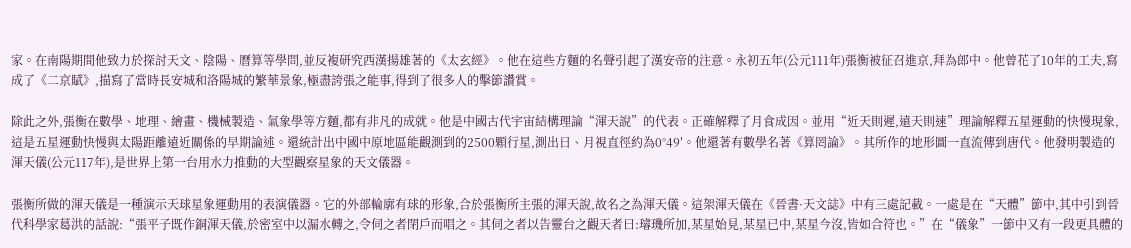家。在南陽期間他致力於探討天文、陰陽、曆算等學問,並反複研究西漢揚雄著的《太玄經》。他在這些方麵的名聲引起了漢安帝的注意。永初五年(公元111年)張衡被征召進京,拜為郎中。他曾花了10年的工夫,寫成了《二京賦》,描寫了當時長安城和洛陽城的繁華景象,極盡誇張之能事,得到了很多人的擊節讚賞。

除此之外,張衡在數學、地理、繪畫、機械製造、氣象學等方麵,都有非凡的成就。他是中國古代宇宙結構理論“渾天說”的代表。正確解釋了月食成因。並用“近天則遲,遠天則速”理論解釋五星運動的快慢現象,這是五星運動快慢與太陽距離遠近關係的早期論述。還統計出中國中原地區能觀測到的2500顆行星,測出日、月視直徑約為0°49′。他還著有數學名著《算罔論》。其所作的地形圖一直流傳到唐代。他發明製造的渾天儀(公元117年),是世界上第一台用水力推動的大型觀察星象的天文儀器。

張衡所做的渾天儀是一種演示天球星象運動用的表演儀器。它的外部輪廓有球的形象,合於張衡所主張的渾天說,故名之為渾天儀。這架渾天儀在《晉書·天文誌》中有三處記載。一處是在“天體”節中,其中引到晉代科學家葛洪的話說:“張平子既作銅渾天儀,於密室中以漏水轉之,令伺之者閉戶而唱之。其伺之者以告靈台之觀天者曰:璿璣所加,某星始見,某星已中,某星今沒,皆如合符也。”在“儀象”一節中又有一段更具體的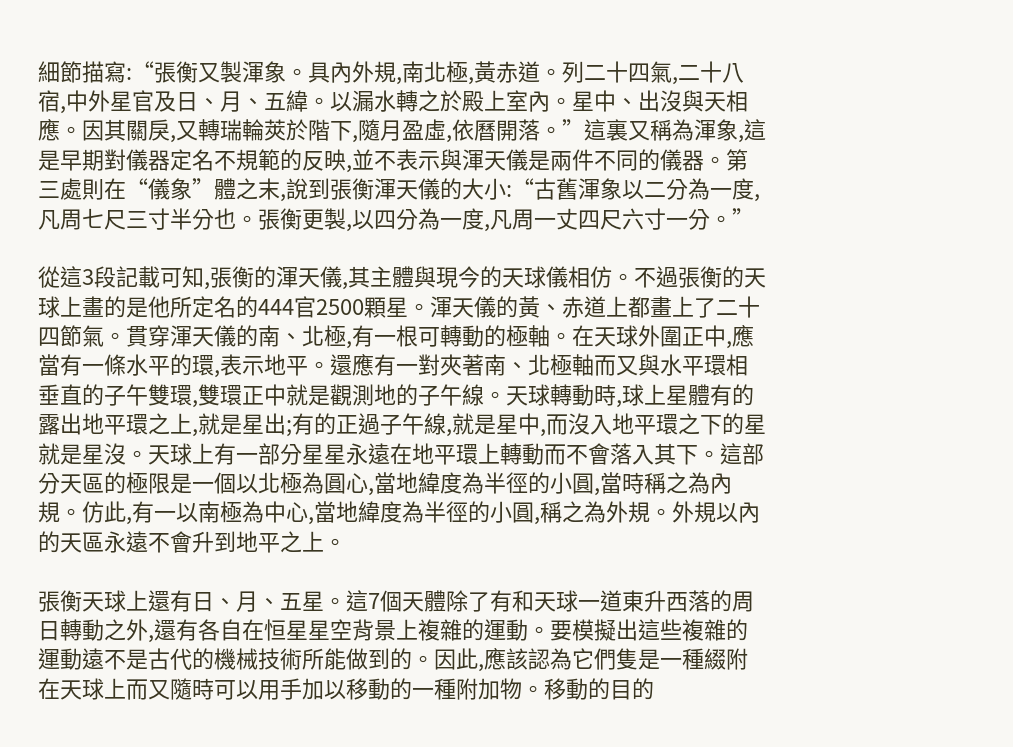細節描寫:“張衡又製渾象。具內外規,南北極,黃赤道。列二十四氣,二十八宿,中外星官及日、月、五緯。以漏水轉之於殿上室內。星中、出沒與天相應。因其關戾,又轉瑞輪莢於階下,隨月盈虛,依曆開落。”這裏又稱為渾象,這是早期對儀器定名不規範的反映,並不表示與渾天儀是兩件不同的儀器。第三處則在“儀象”體之末,說到張衡渾天儀的大小:“古舊渾象以二分為一度,凡周七尺三寸半分也。張衡更製,以四分為一度,凡周一丈四尺六寸一分。”

從這3段記載可知,張衡的渾天儀,其主體與現今的天球儀相仿。不過張衡的天球上畫的是他所定名的444官2500顆星。渾天儀的黃、赤道上都畫上了二十四節氣。貫穿渾天儀的南、北極,有一根可轉動的極軸。在天球外圍正中,應當有一條水平的環,表示地平。還應有一對夾著南、北極軸而又與水平環相垂直的子午雙環,雙環正中就是觀測地的子午線。天球轉動時,球上星體有的露出地平環之上,就是星出;有的正過子午線,就是星中,而沒入地平環之下的星就是星沒。天球上有一部分星星永遠在地平環上轉動而不會落入其下。這部分天區的極限是一個以北極為圓心,當地緯度為半徑的小圓,當時稱之為內規。仿此,有一以南極為中心,當地緯度為半徑的小圓,稱之為外規。外規以內的天區永遠不會升到地平之上。

張衡天球上還有日、月、五星。這7個天體除了有和天球一道東升西落的周日轉動之外,還有各自在恒星星空背景上複雜的運動。要模擬出這些複雜的運動遠不是古代的機械技術所能做到的。因此,應該認為它們隻是一種綴附在天球上而又隨時可以用手加以移動的一種附加物。移動的目的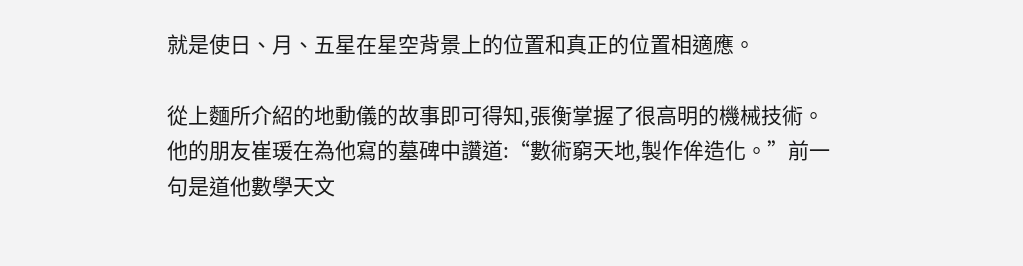就是使日、月、五星在星空背景上的位置和真正的位置相適應。

從上麵所介紹的地動儀的故事即可得知,張衡掌握了很高明的機械技術。他的朋友崔瑗在為他寫的墓碑中讚道:“數術窮天地,製作侔造化。”前一句是道他數學天文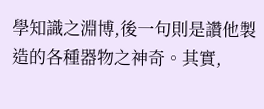學知識之淵博,後一句則是讚他製造的各種器物之神奇。其實,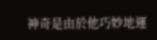神奇是由於他巧妙地運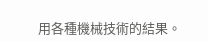用各種機械技術的結果。